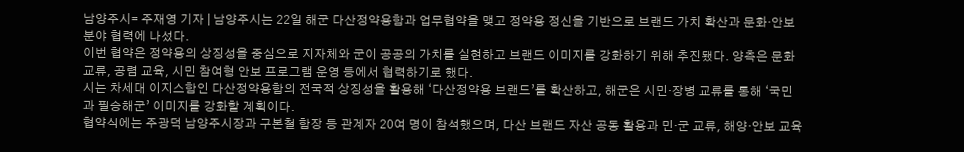남양주시= 주재영 기자 | 남양주시는 22일 해군 다산정약용함과 업무협약을 맺고 정약용 정신을 기반으로 브랜드 가치 확산과 문화·안보 분야 협력에 나섰다.
이번 협약은 정약용의 상징성을 중심으로 지자체와 군이 공공의 가치를 실현하고 브랜드 이미지를 강화하기 위해 추진됐다. 양측은 문화 교류, 공렴 교육, 시민 참여형 안보 프로그램 운영 등에서 협력하기로 했다.
시는 차세대 이지스함인 다산정약용함의 전국적 상징성을 활용해 ‘다산정약용 브랜드’를 확산하고, 해군은 시민·장병 교류를 통해 ‘국민과 필승해군’ 이미지를 강화할 계획이다.
협약식에는 주광덕 남양주시장과 구본철 함장 등 관계자 20여 명이 참석했으며, 다산 브랜드 자산 공동 활용과 민·군 교류, 해양·안보 교육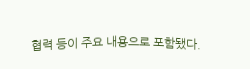협력 등이 주요 내용으로 포함됐다.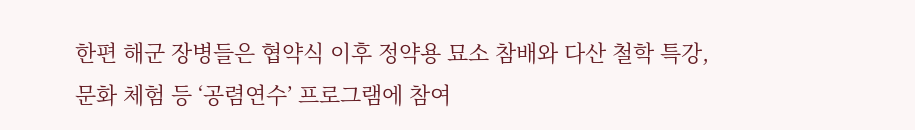한편 해군 장병들은 협약식 이후 정약용 묘소 참배와 다산 철학 특강, 문화 체험 등 ‘공렴연수’ 프로그램에 참여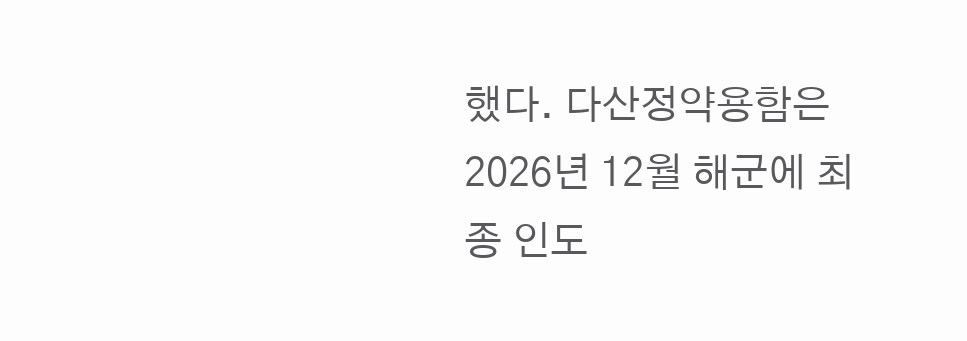했다. 다산정약용함은 2026년 12월 해군에 최종 인도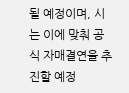될 예정이며, 시는 이에 맞춰 공식 자매결연을 추진할 예정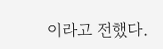이라고 전했다.